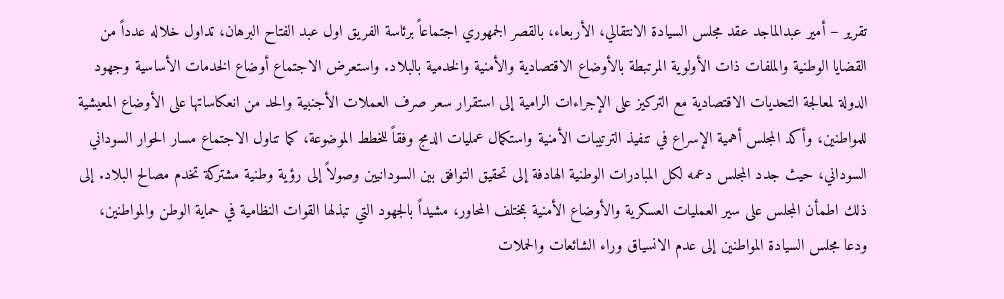تقرير – أمير عبدالماجد عقد مجلس السيادة الانتقالي، الأربعاء، بالقصر الجمهوري اجتماعاً برئاسة الفريق اول عبد الفتاح البرهان، تداول خلاله عدداً من القضايا الوطنية والملفات ذات الأولوية المرتبطة بالأوضاع الاقتصادية والأمنية والخدمية بالبلاد. واستعرض الاجتماع أوضاع الخدمات الأساسية وجهود الدولة لمعالجة التحديات الاقتصادية مع التركيز على الإجراءات الرامية إلى استقرار سعر صرف العملات الأجنبية والحد من انعكاساتها على الأوضاع المعيشية للمواطنين، وأكد المجلس أهمية الإسراع في تنفيذ الترتيبات الأمنية واستكمال عمليات الدمج وفقاً للخطط الموضوعة، كما تناول الاجتماع مسار الحوار السوداني السوداني، حيث جدد المجلس دعمه لكل المبادرات الوطنية الهادفة إلى تحقيق التوافق بين السودانيين وصولاً إلى رؤية وطنية مشتركة تخدم مصالح البلاد. إلى ذلك اطمأن المجلس على سير العمليات العسكرية والأوضاع الأمنية بمختلف المحاور، مشيداً بالجهود التي تبذلها القوات النظامية في حماية الوطن والمواطنين، ودعا مجلس السيادة المواطنين إلى عدم الانسياق وراء الشائعات والحملات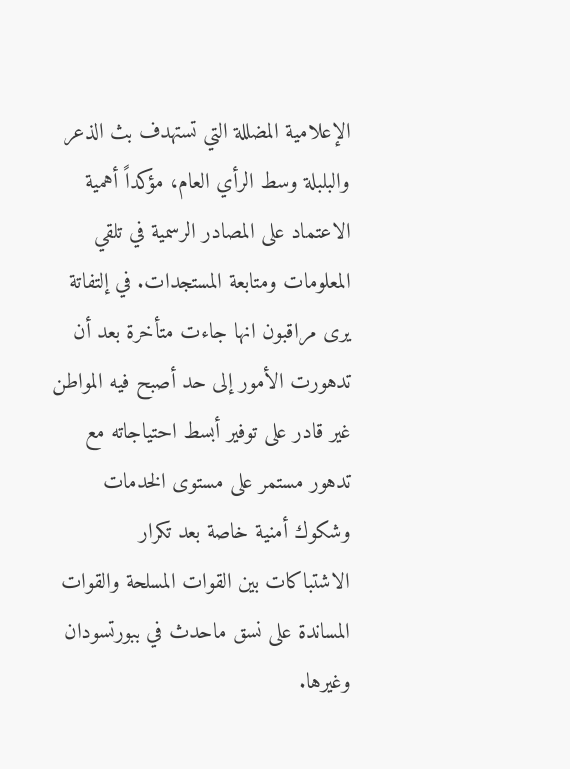الإعلامية المضللة التي تستهدف بث الذعر والبلبلة وسط الرأي العام، مؤكداً أهمية الاعتماد على المصادر الرسمية في تلقي المعلومات ومتابعة المستجدات. في إلتفاتة يرى مراقبون انها جاءت متأخرة بعد أن تدهورت الأمور إلى حد أصبح فيه المواطن غير قادر على توفير أبسط احتياجاته مع تدهور مستمر على مستوى الخدمات وشكوك أمنية خاصة بعد تكرار الاشتباكات بين القوات المسلحة والقوات المساندة على نسق ماحدث في ببورتسودان وغيرها.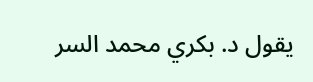يقول د. بكري محمد السر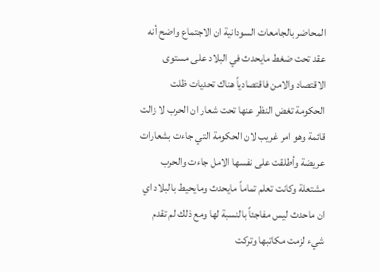المحاضر بالجامعات السودانية ان الاجتماع واضح أنه عقد تحت ضغط مايحدث في البلاد على مستوى الاقتصاد والامن فاقتصادياً هناك تحديات ظلت الحكومة تغض النظر عنها تحت شعار ان الحرب لا زالت قائمة وهو امر غريب لان الحكومة التي جاءت بشعارات عريضة وأطلقت على نفسها الامل جاءت والحرب مشتعلة وكانت تعلم تماماً مايحدث ومايحيط بالبلاد اي ان ماحدث ليس مفاجئاً بالنسبة لها ومع ذلك لم تقدم شيء لزمت مكاتبها وتركت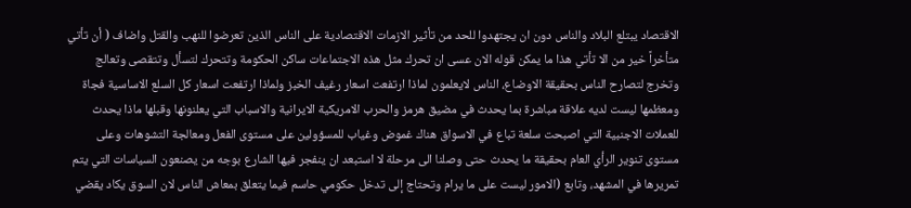الاقتصاد يبتلع البلاد والناس دون ان يجتهدوا للحد من تأثير الازمات الاقتصادية على الناس الذين تعرضوا للنهب والقتل واضاف ( أن تأتي متأخراً خير من الا تأتي هذا ما يمكن قوله الان عسى ان تحرك مثل هذه الاجتماعات ساكن الحكومة وتتحرك لتسأل وتتقصى وتعالج وتخرج لتصارح الناس بحقيقة الاوضاع، الناس لايعلمون لماذا ارتفعت اسعار رغيف الخبز ولماذا ارتفعت اسعار كل السلع الاساسية فجاة ومعظمها ليست لديه علاقة مباشرة بما يحدث في مضيق هرمز والحرب الامريكية الايرانية والاسباب التي يعلنونها وقبلها ماذا يحدث للعملات الاجنبية التي اصبحت سلعة تباع في الاسواق هناك غموض وغياب للمسؤولين على مستوى الفعل ومعالجة التشوهات وعلى مستوى تنوير الرأي العام بحقيقة ما يحدث حتى وصلنا الى مرحلة لا استبعد ان ينفجر فيها الشارع بوجه من يصنعون السياسات التي يتم تمريرها في المشهد، وتابع (الامور ليست على ما يرام وتحتاج إلى تدخل حكومي حاسم فيما يتعلق بمعاش الناس لان السوق يكاد يقضي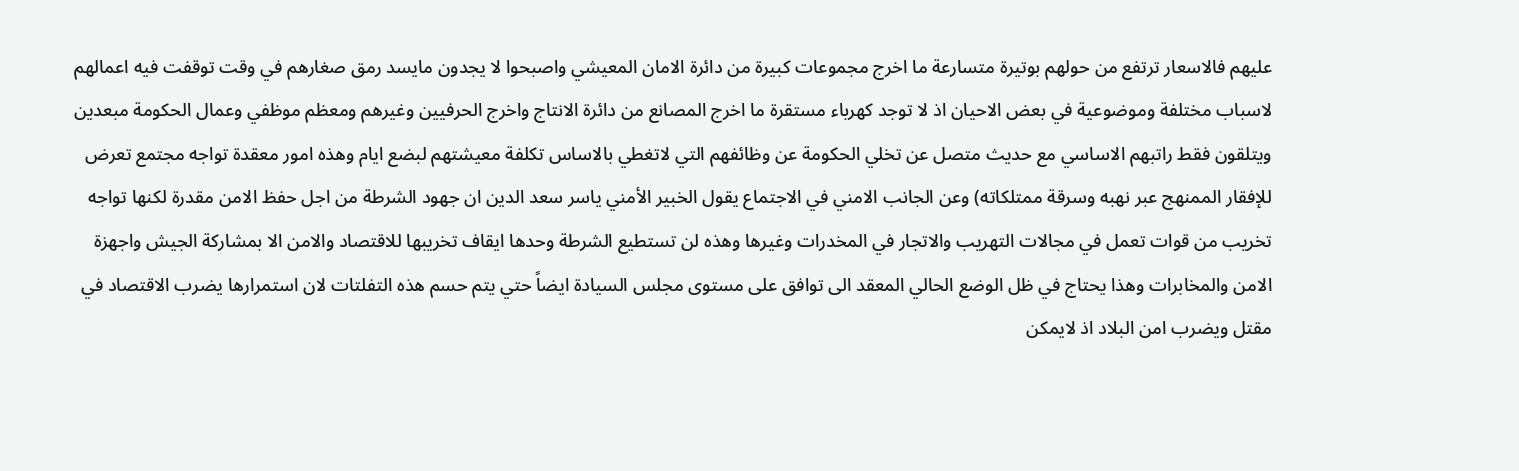عليهم فالاسعار ترتفع من حولهم بوتيرة متسارعة ما اخرج مجموعات كبيرة من دائرة الامان المعيشي واصبحوا لا يجدون مايسد رمق صغارهم في وقت توقفت فيه اعمالهم لاسباب مختلفة وموضوعية في بعض الاحيان اذ لا توجد كهرباء مستقرة ما اخرج المصانع من دائرة الانتاج واخرج الحرفيين وغيرهم ومعظم موظفي وعمال الحكومة مبعدين ويتلقون فقط راتبهم الاساسي مع حديث متصل عن تخلي الحكومة عن وظائفهم التي لاتغطي بالاساس تكلفة معيشتهم لبضع ايام وهذه امور معقدة تواجه مجتمع تعرض للإفقار الممنهج عبر نهبه وسرقة ممتلكاته) وعن الجانب الامني في الاجتماع يقول الخبير الأمني ياسر سعد الدين ان جهود الشرطة من اجل حفظ الامن مقدرة لكنها تواجه تخريب من قوات تعمل في مجالات التهريب والاتجار في المخدرات وغيرها وهذه لن تستطيع الشرطة وحدها ايقاف تخريبها للاقتصاد والامن الا بمشاركة الجيش واجهزة الامن والمخابرات وهذا يحتاج في ظل الوضع الحالي المعقد الى توافق على مستوى مجلس السيادة ايضاً حتي يتم حسم هذه التفلتات لان استمرارها يضرب الاقتصاد في مقتل ويضرب امن البلاد اذ لايمكن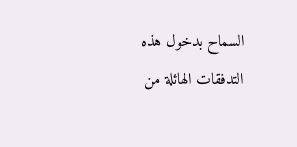السماح بدخول هذه التدفقات الهائلة من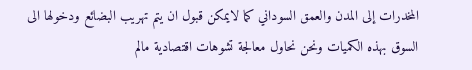المخدرات إلى المدن والعمق السوداني كما لايمكن قبول ان يتم تهريب البضائع ودخولها الى السوق بهذه الكميات ونحن نحاول معالجة تشوهات اقتصادية مالم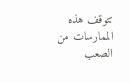تتوقف هذه الممارسات من الصعب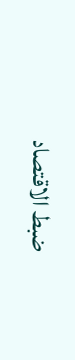ضبط الاقتصاد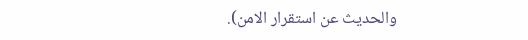والحديث عن استقرار الامن).